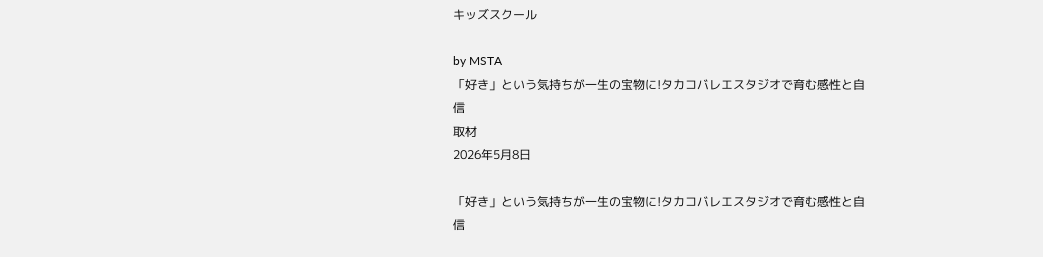キッズスクール

by MSTA
「好き」という気持ちが一生の宝物に!タカコバレエスタジオで育む感性と自信
取材
2026年5月8日

「好き」という気持ちが一生の宝物に!タカコバレエスタジオで育む感性と自信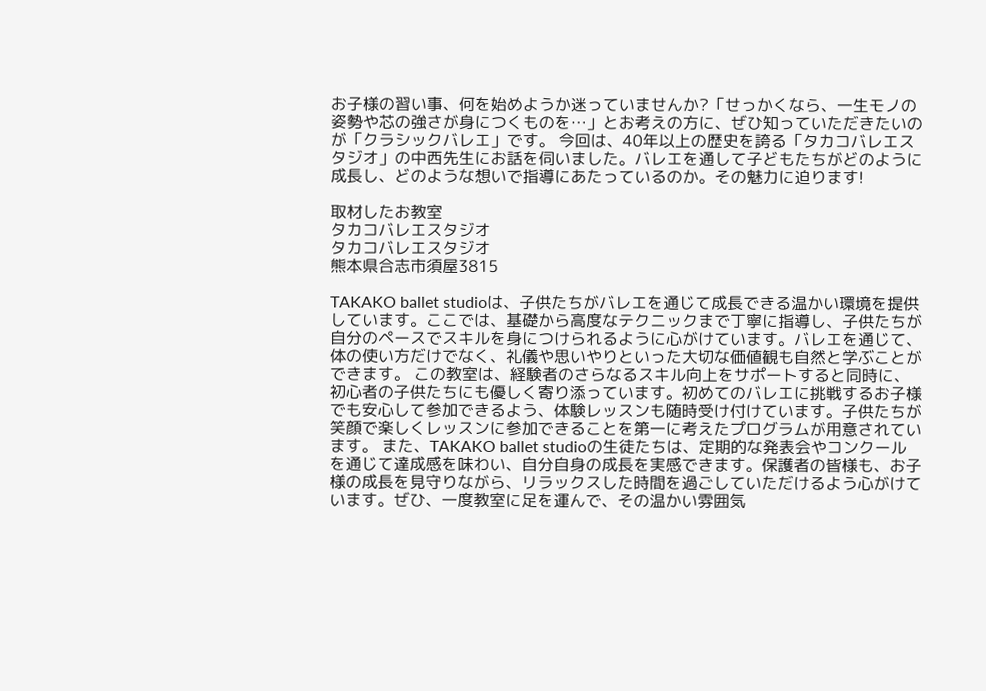お子様の習い事、何を始めようか迷っていませんか?「せっかくなら、一生モノの姿勢や芯の強さが身につくものを…」とお考えの方に、ぜひ知っていただきたいのが「クラシックバレエ」です。 今回は、40年以上の歴史を誇る「タカコバレエスタジオ」の中西先生にお話を伺いました。バレエを通して子どもたちがどのように成長し、どのような想いで指導にあたっているのか。その魅力に迫ります!

取材したお教室
タカコバレエスタジオ
タカコバレエスタジオ
熊本県合志市須屋3815

TAKAKO ballet studioは、子供たちがバレエを通じて成長できる温かい環境を提供しています。ここでは、基礎から高度なテクニックまで丁寧に指導し、子供たちが自分のペースでスキルを身につけられるように心がけています。バレエを通じて、体の使い方だけでなく、礼儀や思いやりといった大切な価値観も自然と学ぶことができます。 この教室は、経験者のさらなるスキル向上をサポートすると同時に、初心者の子供たちにも優しく寄り添っています。初めてのバレエに挑戦するお子様でも安心して参加できるよう、体験レッスンも随時受け付けています。子供たちが笑顔で楽しくレッスンに参加できることを第一に考えたプログラムが用意されています。 また、TAKAKO ballet studioの生徒たちは、定期的な発表会やコンクールを通じて達成感を味わい、自分自身の成長を実感できます。保護者の皆様も、お子様の成長を見守りながら、リラックスした時間を過ごしていただけるよう心がけています。ぜひ、一度教室に足を運んで、その温かい雰囲気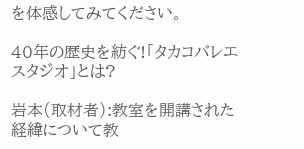を体感してみてください。

40年の歴史を紡ぐ!「タカコバレエスタジオ」とは?

岩本(取材者):教室を開講された経緯について教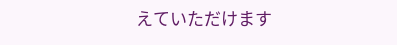えていただけます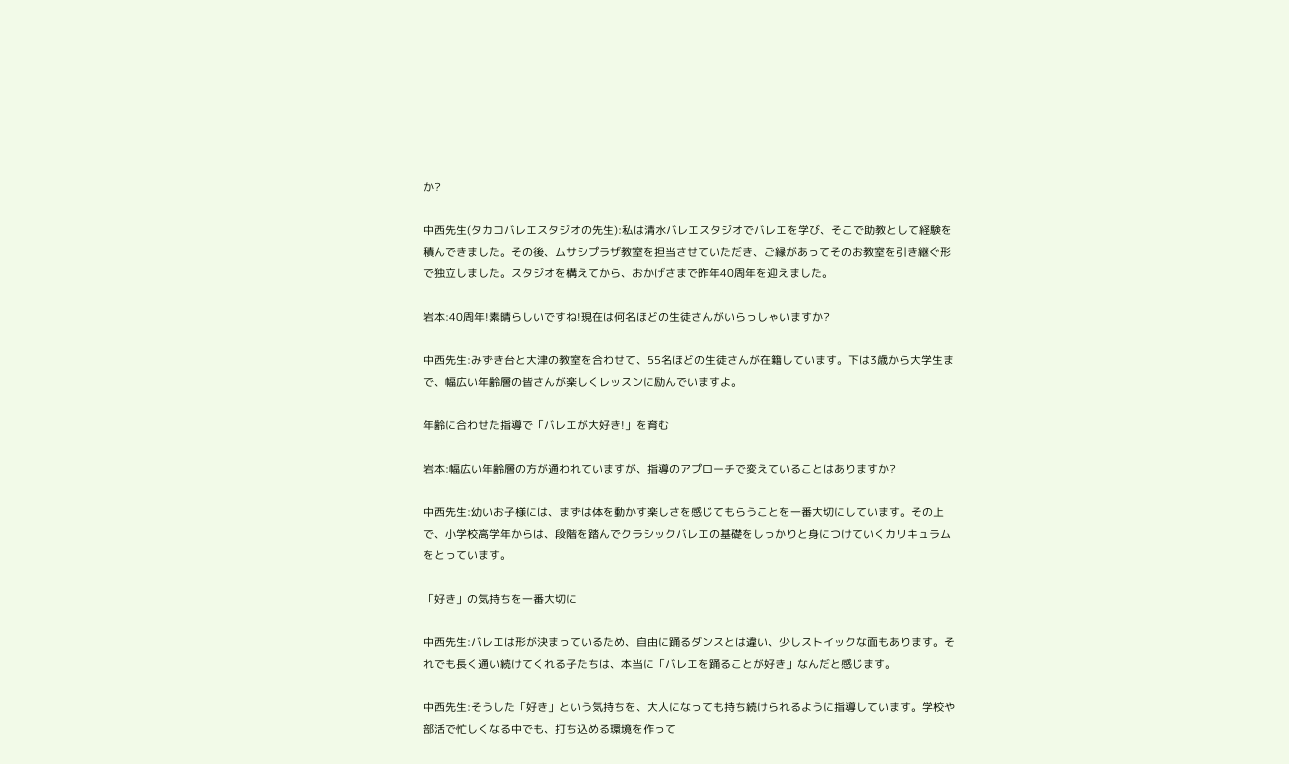か?

中西先生(タカコバレエスタジオの先生):私は清水バレエスタジオでバレエを学び、そこで助教として経験を積んできました。その後、ムサシプラザ教室を担当させていただき、ご縁があってそのお教室を引き継ぐ形で独立しました。スタジオを構えてから、おかげさまで昨年40周年を迎えました。

岩本:40周年!素晴らしいですね!現在は何名ほどの生徒さんがいらっしゃいますか?

中西先生:みずき台と大津の教室を合わせて、55名ほどの生徒さんが在籍しています。下は3歳から大学生まで、幅広い年齢層の皆さんが楽しくレッスンに励んでいますよ。

年齢に合わせた指導で「バレエが大好き!」を育む

岩本:幅広い年齢層の方が通われていますが、指導のアプローチで変えていることはありますか?

中西先生:幼いお子様には、まずは体を動かす楽しさを感じてもらうことを一番大切にしています。その上で、小学校高学年からは、段階を踏んでクラシックバレエの基礎をしっかりと身につけていくカリキュラムをとっています。

「好き」の気持ちを一番大切に

中西先生:バレエは形が決まっているため、自由に踊るダンスとは違い、少しストイックな面もあります。それでも長く通い続けてくれる子たちは、本当に「バレエを踊ることが好き」なんだと感じます。

中西先生:そうした「好き」という気持ちを、大人になっても持ち続けられるように指導しています。学校や部活で忙しくなる中でも、打ち込める環境を作って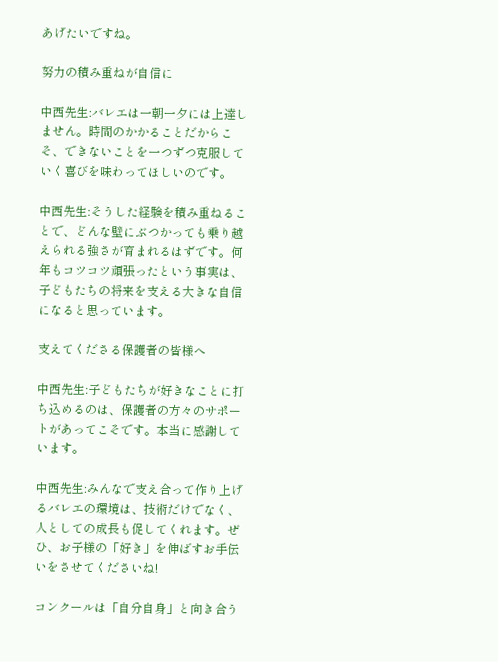あげたいですね。

努力の積み重ねが自信に

中西先生:バレエは一朝一夕には上達しません。時間のかかることだからこそ、できないことを一つずつ克服していく喜びを味わってほしいのです。

中西先生:そうした経験を積み重ねることで、どんな壁にぶつかっても乗り越えられる強さが育まれるはずです。何年もコツコツ頑張ったという事実は、子どもたちの将来を支える大きな自信になると思っています。

支えてくださる保護者の皆様へ

中西先生:子どもたちが好きなことに打ち込めるのは、保護者の方々のサポートがあってこそです。本当に感謝しています。

中西先生:みんなで支え合って作り上げるバレエの環境は、技術だけでなく、人としての成長も促してくれます。ぜひ、お子様の「好き」を伸ばすお手伝いをさせてくださいね!

コンクールは「自分自身」と向き合う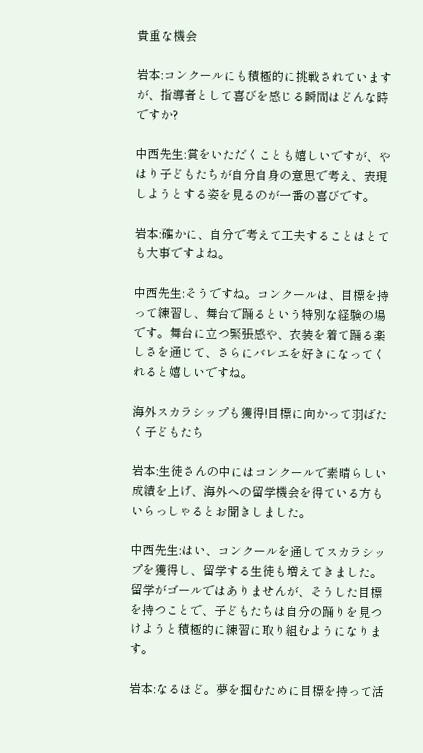貴重な機会

岩本:コンクールにも積極的に挑戦されていますが、指導者として喜びを感じる瞬間はどんな時ですか?

中西先生:賞をいただくことも嬉しいですが、やはり子どもたちが自分自身の意思で考え、表現しようとする姿を見るのが一番の喜びです。

岩本:確かに、自分で考えて工夫することはとても大事ですよね。

中西先生:そうですね。コンクールは、目標を持って練習し、舞台で踊るという特別な経験の場です。舞台に立つ緊張感や、衣装を着て踊る楽しさを通じて、さらにバレエを好きになってくれると嬉しいですね。

海外スカラシップも獲得!目標に向かって羽ばたく子どもたち

岩本:生徒さんの中にはコンクールで素晴らしい成績を上げ、海外への留学機会を得ている方もいらっしゃるとお聞きしました。

中西先生:はい、コンクールを通してスカラシップを獲得し、留学する生徒も増えてきました。留学がゴールではありませんが、そうした目標を持つことで、子どもたちは自分の踊りを見つけようと積極的に練習に取り組むようになります。

岩本:なるほど。夢を掴むために目標を持って活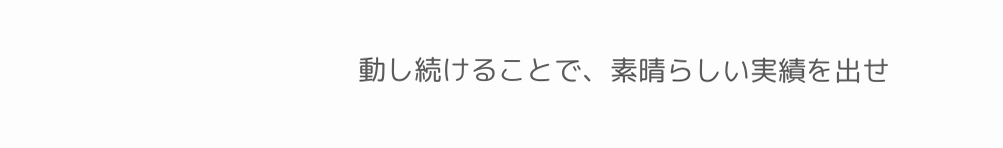動し続けることで、素晴らしい実績を出せ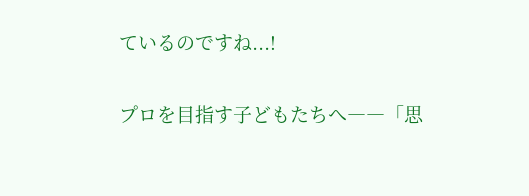ているのですね...!

プロを目指す子どもたちへ――「思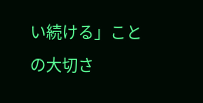い続ける」ことの大切さ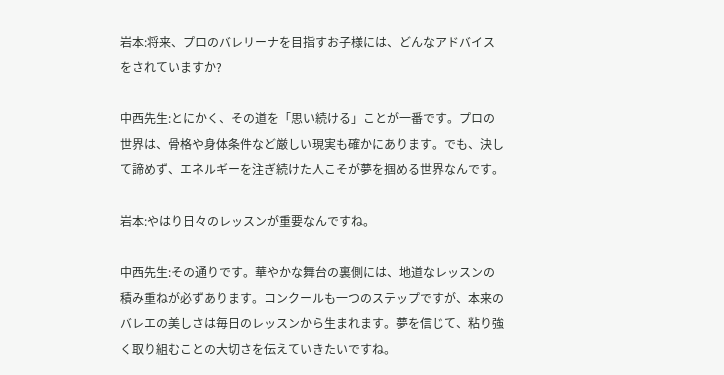岩本:将来、プロのバレリーナを目指すお子様には、どんなアドバイスをされていますか?

中西先生:とにかく、その道を「思い続ける」ことが一番です。プロの世界は、骨格や身体条件など厳しい現実も確かにあります。でも、決して諦めず、エネルギーを注ぎ続けた人こそが夢を掴める世界なんです。

岩本:やはり日々のレッスンが重要なんですね。

中西先生:その通りです。華やかな舞台の裏側には、地道なレッスンの積み重ねが必ずあります。コンクールも一つのステップですが、本来のバレエの美しさは毎日のレッスンから生まれます。夢を信じて、粘り強く取り組むことの大切さを伝えていきたいですね。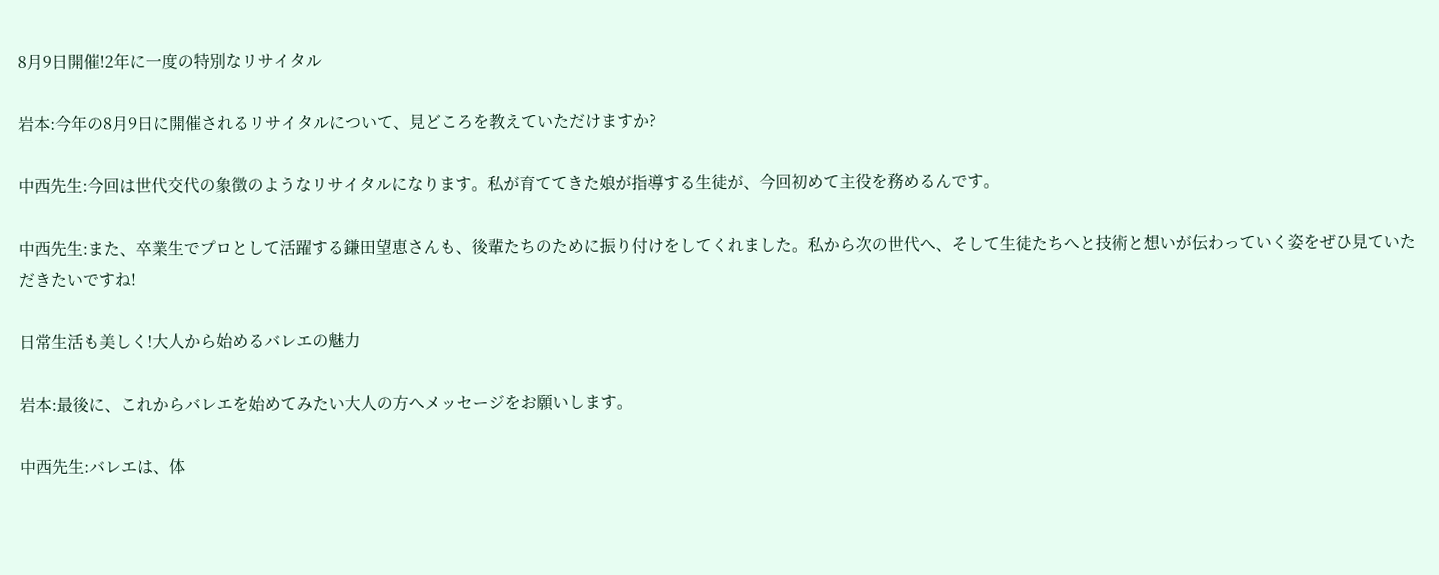8月9日開催!2年に一度の特別なリサイタル

岩本:今年の8月9日に開催されるリサイタルについて、見どころを教えていただけますか?

中西先生:今回は世代交代の象徴のようなリサイタルになります。私が育ててきた娘が指導する生徒が、今回初めて主役を務めるんです。

中西先生:また、卒業生でプロとして活躍する鎌田望恵さんも、後輩たちのために振り付けをしてくれました。私から次の世代へ、そして生徒たちへと技術と想いが伝わっていく姿をぜひ見ていただきたいですね!

日常生活も美しく!大人から始めるバレエの魅力

岩本:最後に、これからバレエを始めてみたい大人の方へメッセージをお願いします。

中西先生:バレエは、体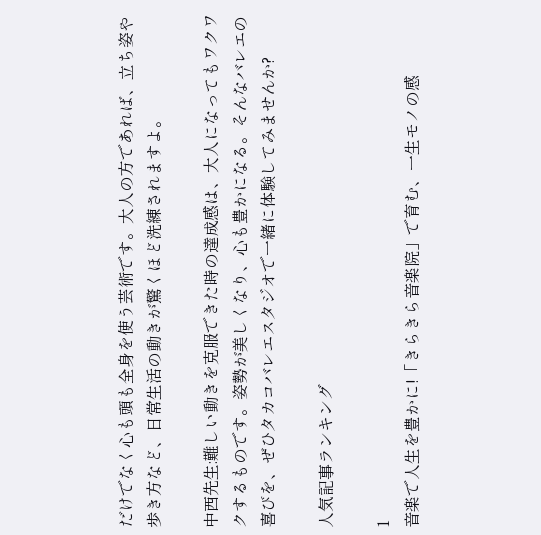だけでなく心も頭も全身を使う芸術です。大人の方であれば、立ち姿や歩き方など、日常生活の動きが驚くほど洗練されますよ。

中西先生:難しい動きを克服できた時の達成感は、大人になってもワクワクするものです。姿勢が美しくなり、心も豊かになる。そんなバレエの喜びを、ぜひタカコバレエスタジオで一緒に体験してみませんか?

人気記事ランキング

1
音楽で人生を豊かに!「きらきら音楽院」で育む、一生モノの感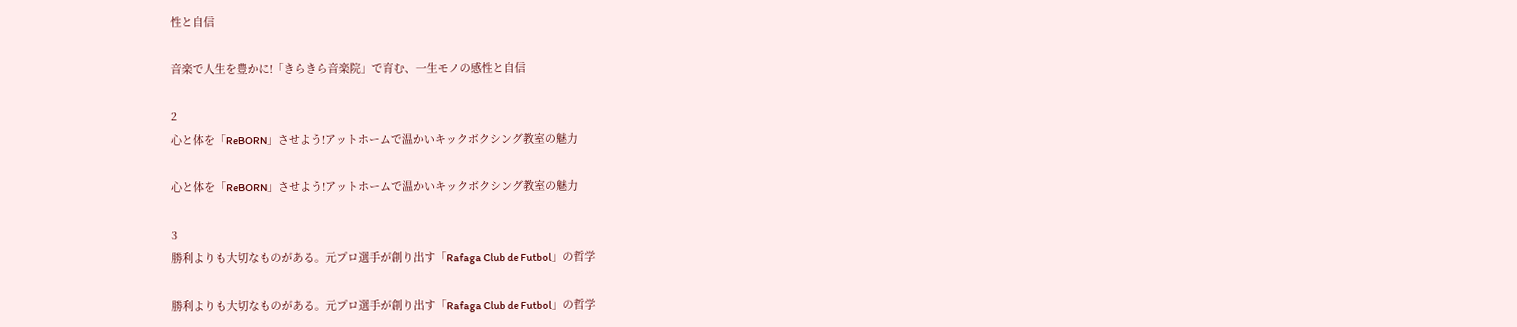性と自信

音楽で人生を豊かに!「きらきら音楽院」で育む、一生モノの感性と自信

2
心と体を「ReBORN」させよう!アットホームで温かいキックボクシング教室の魅力

心と体を「ReBORN」させよう!アットホームで温かいキックボクシング教室の魅力

3
勝利よりも大切なものがある。元プロ選手が創り出す「Rafaga Club de Futbol」の哲学

勝利よりも大切なものがある。元プロ選手が創り出す「Rafaga Club de Futbol」の哲学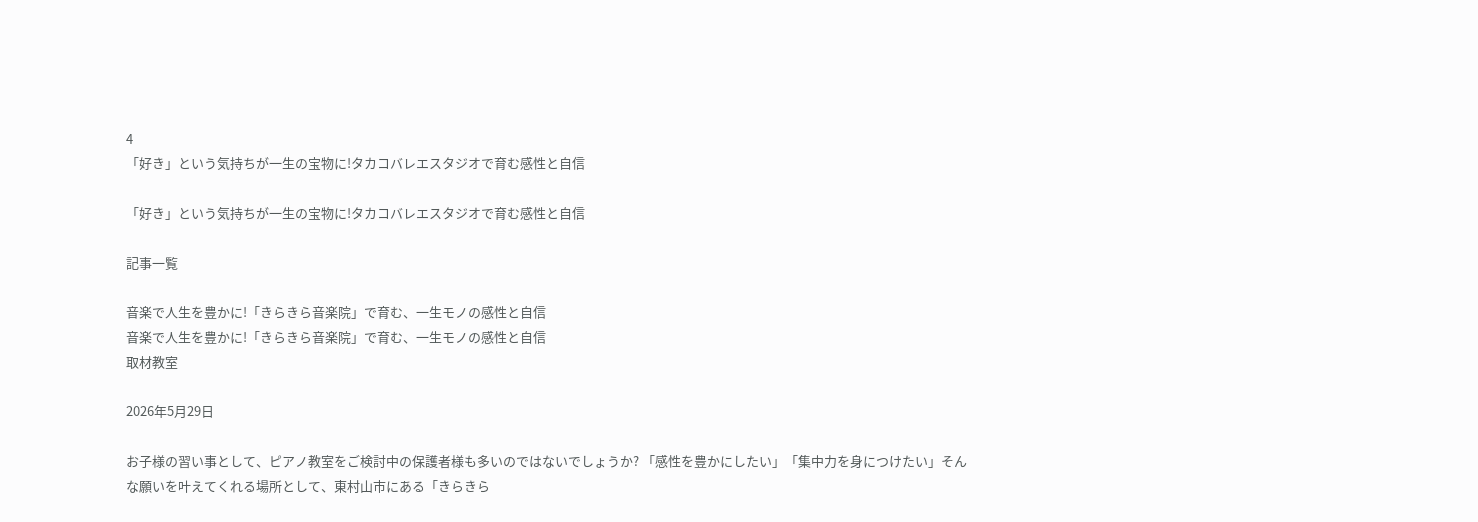4
「好き」という気持ちが一生の宝物に!タカコバレエスタジオで育む感性と自信

「好き」という気持ちが一生の宝物に!タカコバレエスタジオで育む感性と自信

記事一覧

音楽で人生を豊かに!「きらきら音楽院」で育む、一生モノの感性と自信
音楽で人生を豊かに!「きらきら音楽院」で育む、一生モノの感性と自信
取材教室

2026年5月29日

お子様の習い事として、ピアノ教室をご検討中の保護者様も多いのではないでしょうか? 「感性を豊かにしたい」「集中力を身につけたい」そんな願いを叶えてくれる場所として、東村山市にある「きらきら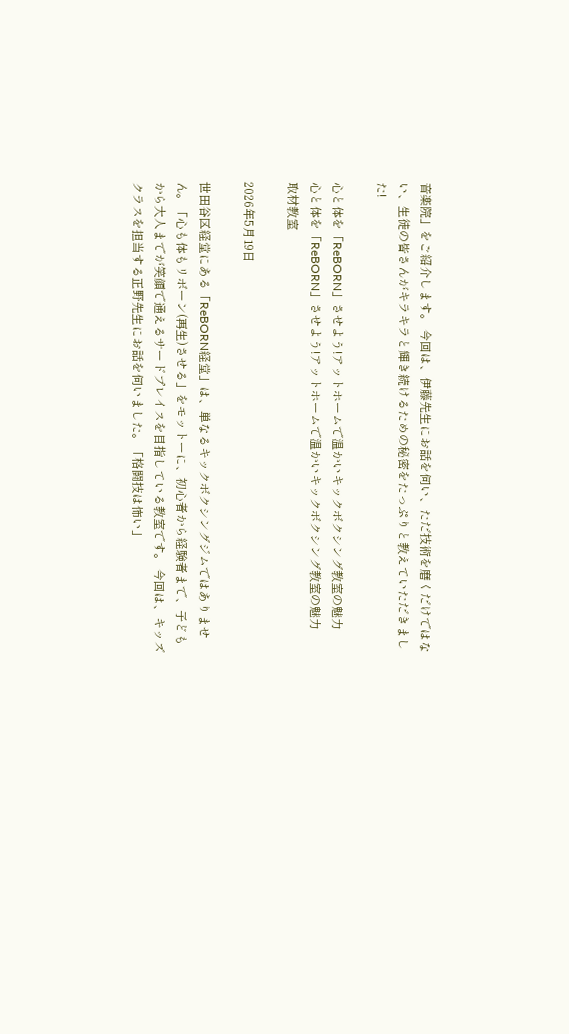音楽院」をご紹介します。 今回は、伊藤先生にお話を伺い、ただ技術を磨くだけではない、生徒の皆さんがキラキラと輝き続けるための秘密をたっぷりと教えていただきました!

心と体を「ReBORN」させよう!アットホームで温かいキックボクシング教室の魅力
心と体を「ReBORN」させよう!アットホームで温かいキックボクシング教室の魅力
取材教室

2026年5月19日

世田谷区経堂にある「ReBORN経堂」は、単なるキックボクシングジムではありません。「心も体もリボーン(再生)させる」をモットーに、初心者から経験者まで、子どもから大人までが笑顔で通えるサードプレイスを目指している教室です。 今回は、キッズクラスを担当する正野先生にお話を伺いました。「格闘技は怖い」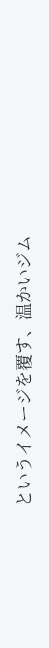というイメージを覆す、温かいジム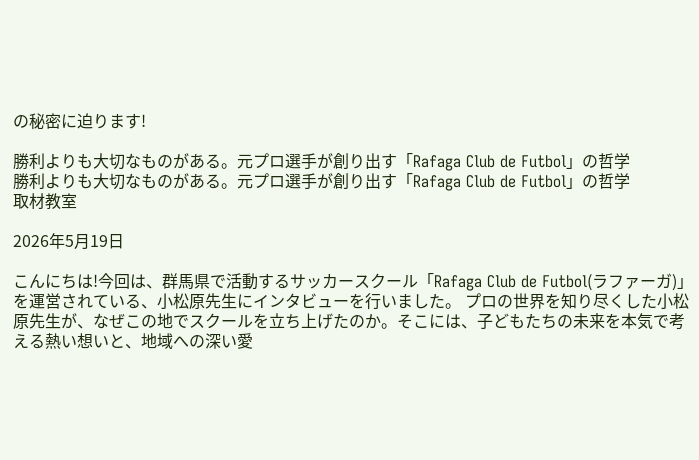の秘密に迫ります!

勝利よりも大切なものがある。元プロ選手が創り出す「Rafaga Club de Futbol」の哲学
勝利よりも大切なものがある。元プロ選手が創り出す「Rafaga Club de Futbol」の哲学
取材教室

2026年5月19日

こんにちは!今回は、群馬県で活動するサッカースクール「Rafaga Club de Futbol(ラファーガ)」を運営されている、小松原先生にインタビューを行いました。 プロの世界を知り尽くした小松原先生が、なぜこの地でスクールを立ち上げたのか。そこには、子どもたちの未来を本気で考える熱い想いと、地域への深い愛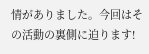情がありました。今回はその活動の裏側に迫ります!